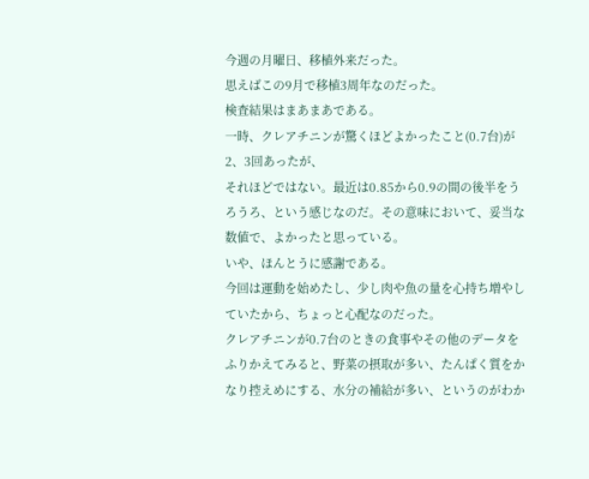今週の月曜日、移植外来だった。
思えばこの9月で移植3周年なのだった。
検査結果はまあまあである。
一時、クレアチニンが驚くほどよかったこと(0.7台)が2、3回あったが、
それほどではない。最近は0.85から0.9の間の後半をうろうろ、という感じなのだ。その意味において、妥当な数値で、よかったと思っている。
いや、ほんとうに感謝である。
今回は運動を始めたし、少し肉や魚の量を心持ち増やしていたから、ちょっと心配なのだった。
クレアチニンが0.7台のときの食事やその他のデータをふりかえてみると、野菜の摂取が多い、たんぱく質をかなり控えめにする、水分の補給が多い、というのがわか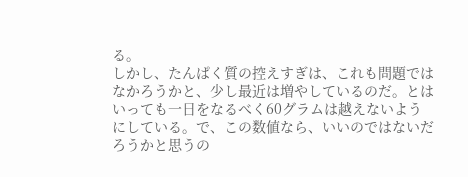る。
しかし、たんぱく質の控えすぎは、これも問題ではなかろうかと、少し最近は増やしているのだ。とはいっても一日をなるべく60グラムは越えないようにしている。で、この数値なら、いいのではないだろうかと思うの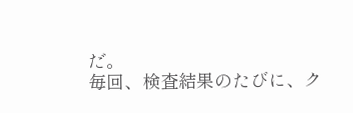だ。
毎回、検査結果のたびに、ク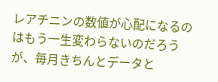レアチニンの数値が心配になるのはもう一生変わらないのだろうが、毎月きちんとデータと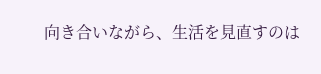向き合いながら、生活を見直すのは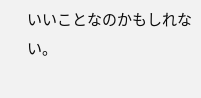いいことなのかもしれない。